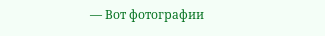— Вот фотографии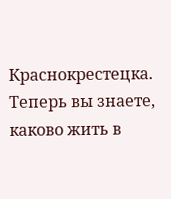Краснокрестецка. Теперь вы знаете, каково жить в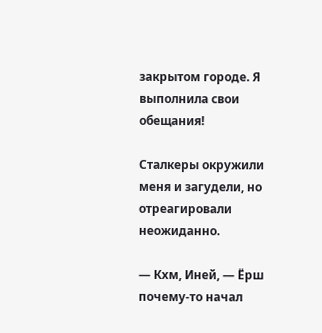закрытом городе. Я выполнила свои обещания!

Сталкеры окружили меня и загудели, но отреагировали неожиданно.

— Кхм, Иней, — Ёрш почему-то начал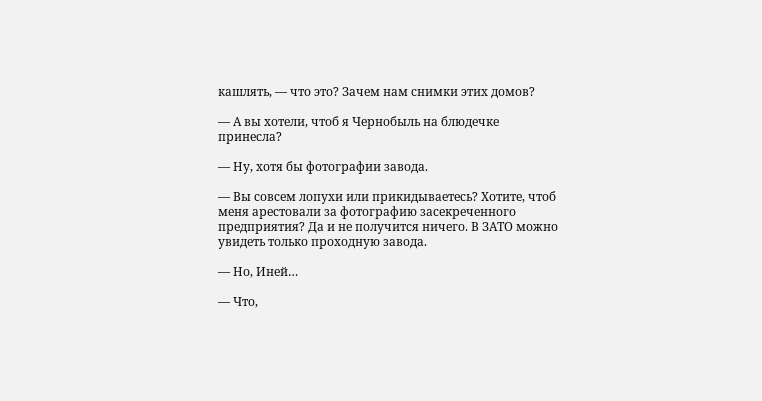кашлять, — что это? Зачем нам снимки этих домов?

— А вы хотели, чтоб я Чернобыль на блюдечке принесла?

— Ну, хотя бы фотографии завода.

— Вы совсем лопухи или прикидываетесь? Хотите, чтоб меня арестовали за фотографию засекреченного предприятия? Да и не получится ничего. В ЗАТО можно увидеть только проходную завода.

— Но, Иней…

— Что,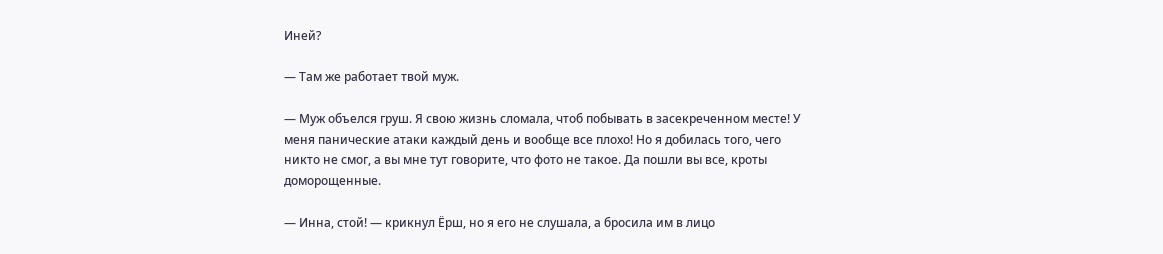Иней?

— Там же работает твой муж.

— Муж объелся груш. Я свою жизнь сломала, чтоб побывать в засекреченном месте! У меня панические атаки каждый день и вообще все плохо! Но я добилась того, чего никто не смог, а вы мне тут говорите, что фото не такое. Да пошли вы все, кроты доморощенные.

— Инна, стой! — крикнул Ёрш, но я его не слушала, а бросила им в лицо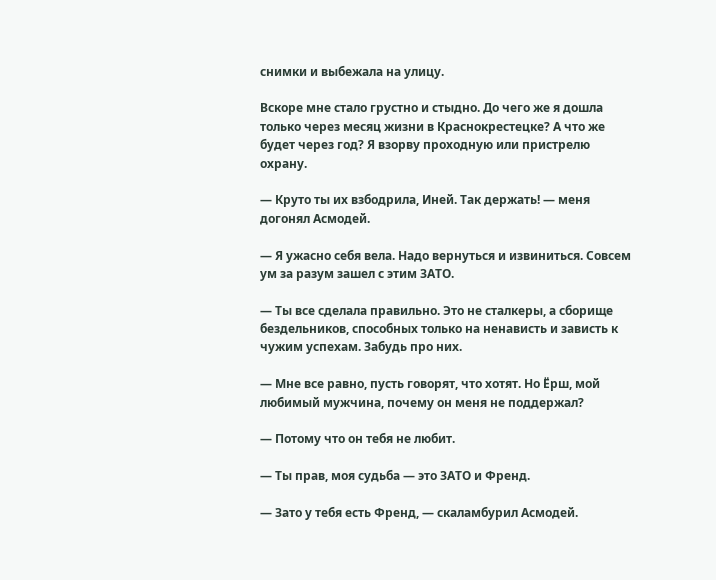снимки и выбежала на улицу.

Вскоре мне стало грустно и стыдно. До чего же я дошла только через месяц жизни в Краснокрестецке? А что же будет через год? Я взорву проходную или пристрелю охрану.

— Круто ты их взбодрила, Иней. Так держать! — меня догонял Асмодей.

— Я ужасно себя вела. Надо вернуться и извиниться. Совсем ум за разум зашел с этим ЗАТО.

— Ты все сделала правильно. Это не сталкеры, а сборище бездельников, способных только на ненависть и зависть к чужим успехам. Забудь про них.

— Мне все равно, пусть говорят, что хотят. Но Ёрш, мой любимый мужчина, почему он меня не поддержал?

— Потому что он тебя не любит.

— Ты прав, моя судьба — это ЗАТО и Френд.

— Зато у тебя есть Френд, — скаламбурил Асмодей.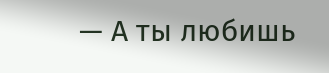— А ты любишь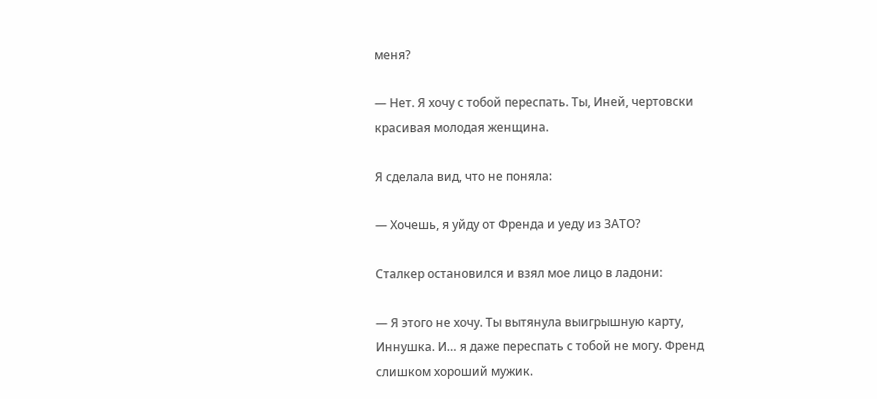меня?

— Нет. Я хочу с тобой переспать. Ты, Иней, чертовски красивая молодая женщина.

Я сделала вид, что не поняла:

— Хочешь, я уйду от Френда и уеду из ЗАТО?

Сталкер остановился и взял мое лицо в ладони:

— Я этого не хочу. Ты вытянула выигрышную карту, Иннушка. И… я даже переспать с тобой не могу. Френд слишком хороший мужик.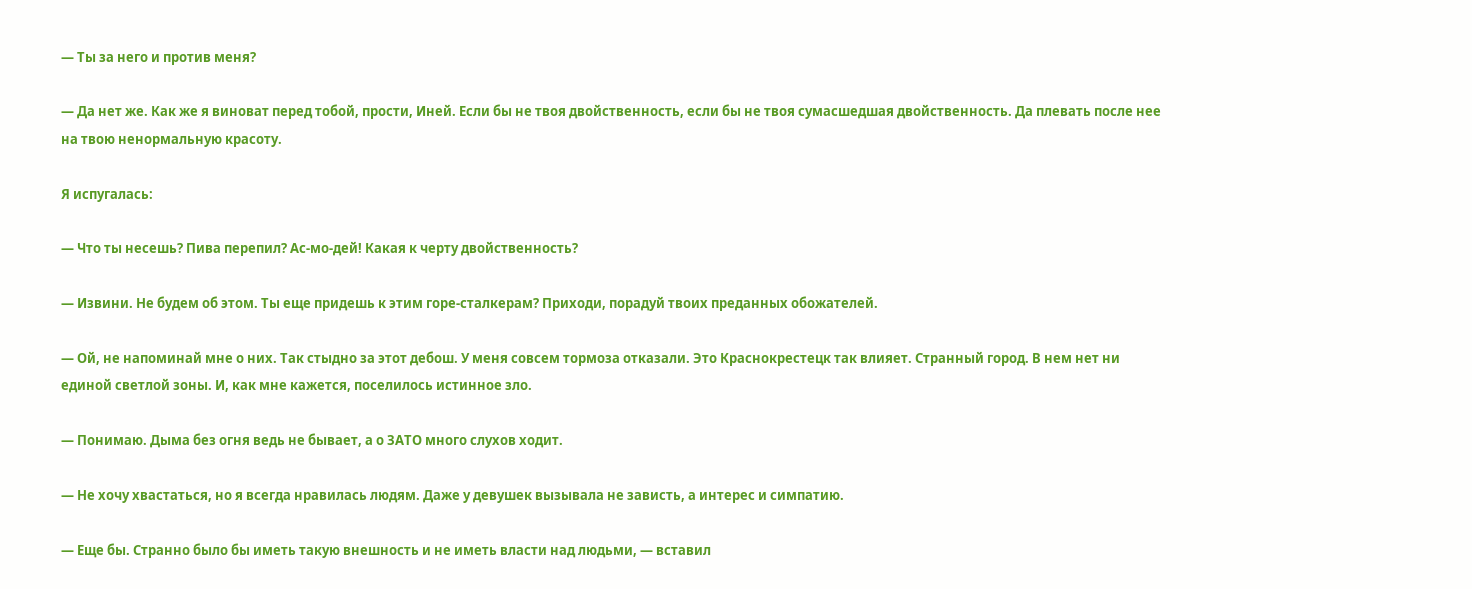— Ты за него и против меня?

— Да нет же. Как же я виноват перед тобой, прости, Иней. Если бы не твоя двойственность, если бы не твоя сумасшедшая двойственность. Да плевать после нее на твою ненормальную красоту.

Я испугалась:

— Что ты несешь? Пива перепил? Ас-мо-дей! Какая к черту двойственность?

— Извини. Не будем об этом. Ты еще придешь к этим горе-сталкерам? Приходи, порадуй твоих преданных обожателей.

— Ой, не напоминай мне о них. Так стыдно за этот дебош. У меня совсем тормоза отказали. Это Краснокрестецк так влияет. Странный город. В нем нет ни единой светлой зоны. И, как мне кажется, поселилось истинное зло.

— Понимаю. Дыма без огня ведь не бывает, а о ЗАТО много слухов ходит.

— Не хочу хвастаться, но я всегда нравилась людям. Даже у девушек вызывала не зависть, а интерес и симпатию.

— Еще бы. Странно было бы иметь такую внешность и не иметь власти над людьми, — вставил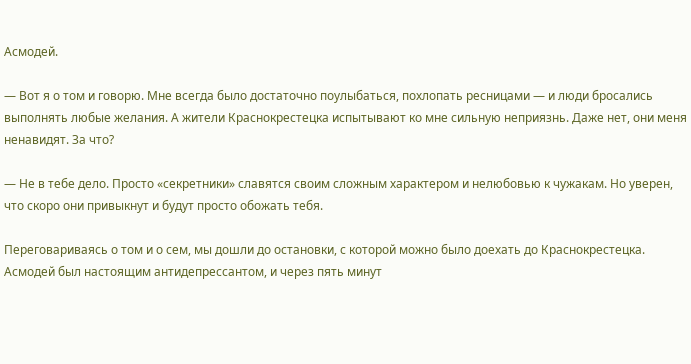Асмодей.

— Вот я о том и говорю. Мне всегда было достаточно поулыбаться, похлопать ресницами — и люди бросались выполнять любые желания. А жители Краснокрестецка испытывают ко мне сильную неприязнь. Даже нет, они меня ненавидят. За что?

— Не в тебе дело. Просто «секретники» славятся своим сложным характером и нелюбовью к чужакам. Но уверен, что скоро они привыкнут и будут просто обожать тебя.

Переговариваясь о том и о сем, мы дошли до остановки, с которой можно было доехать до Краснокрестецка. Асмодей был настоящим антидепрессантом, и через пять минут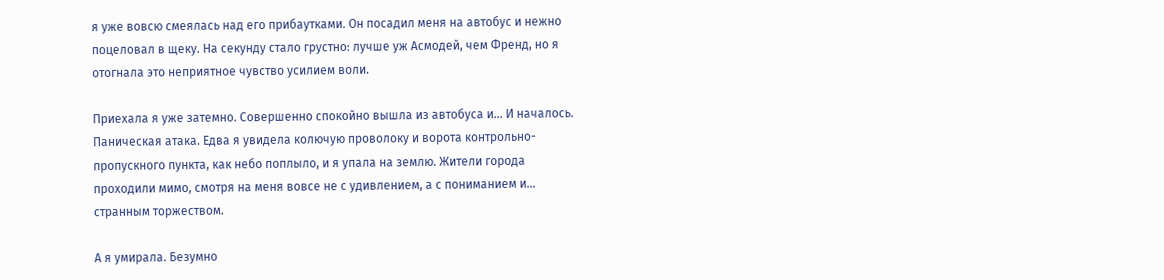я уже вовсю смеялась над его прибаутками. Он посадил меня на автобус и нежно поцеловал в щеку. На секунду стало грустно: лучше уж Асмодей, чем Френд, но я отогнала это неприятное чувство усилием воли.

Приехала я уже затемно. Совершенно спокойно вышла из автобуса и… И началось. Паническая атака. Едва я увидела колючую проволоку и ворота контрольно-пропускного пункта, как небо поплыло, и я упала на землю. Жители города проходили мимо, смотря на меня вовсе не с удивлением, а с пониманием и… странным торжеством.

А я умирала. Безумно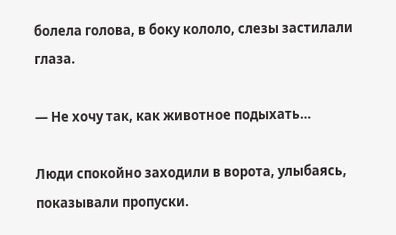болела голова, в боку кололо, слезы застилали глаза.

— Не хочу так, как животное подыхать…

Люди спокойно заходили в ворота, улыбаясь, показывали пропуски.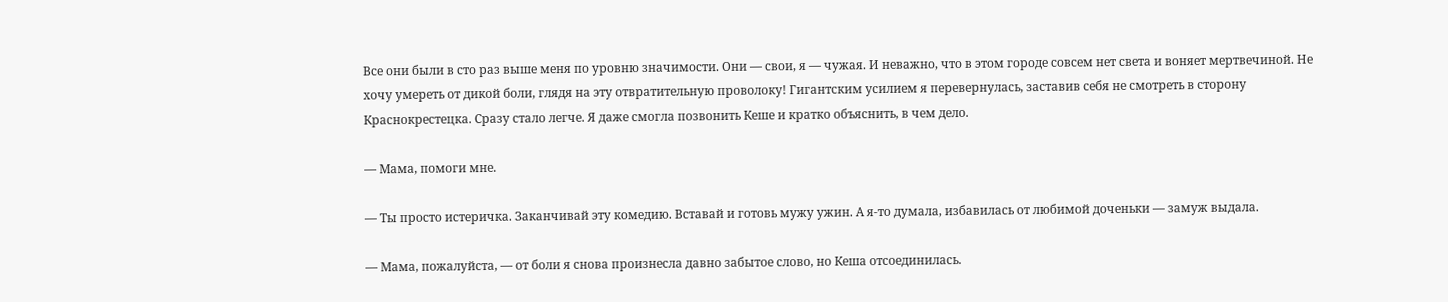Все они были в сто раз выше меня по уровню значимости. Они — свои, я — чужая. И неважно, что в этом городе совсем нет света и воняет мертвечиной. Не хочу умереть от дикой боли, глядя на эту отвратительную проволоку! Гигантским усилием я перевернулась, заставив себя не смотреть в сторону Краснокрестецка. Сразу стало легче. Я даже смогла позвонить Кеше и кратко объяснить, в чем дело.

— Мама, помоги мне.

— Ты просто истеричка. Заканчивай эту комедию. Вставай и готовь мужу ужин. А я-то думала, избавилась от любимой доченьки — замуж выдала.

— Мама, пожалуйста, — от боли я снова произнесла давно забытое слово, но Кеша отсоединилась.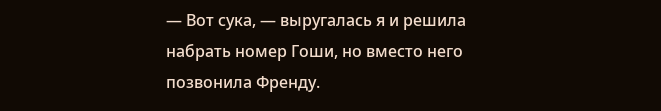— Вот сука, — выругалась я и решила набрать номер Гоши, но вместо него позвонила Френду.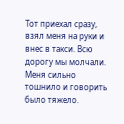Тот приехал сразу, взял меня на руки и внес в такси. Всю дорогу мы молчали. Меня сильно тошнило и говорить было тяжело.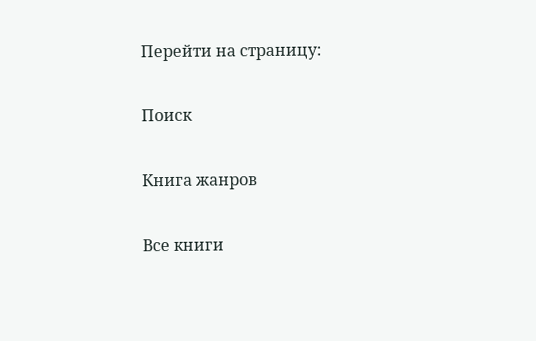Перейти на страницу:

Поиск

Книга жанров

Все книги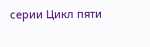серии Цикл пяти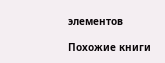элементов

Похожие книги